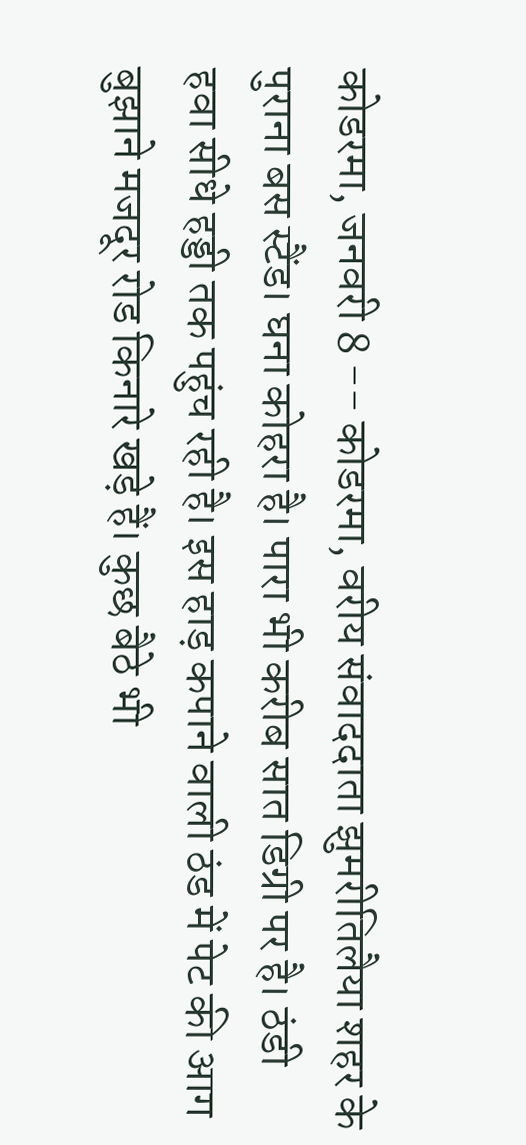कोडरमा, जनवरी 8 -- कोडरमा, वरीय संवाददाता झुमरीतिलैया शहर के पुराना बस स्टैंड। घना कोहरा है। पारा भी करीब सात डिग्री पर है। ठंडी हवा सीधे हड्डी तक पहुंच रही है। इस हाड़ कपाने वाली ठंड में पेट की आग बुझाने मजदूर रोड किनारे खड़े हैं। कुछ बैठे भी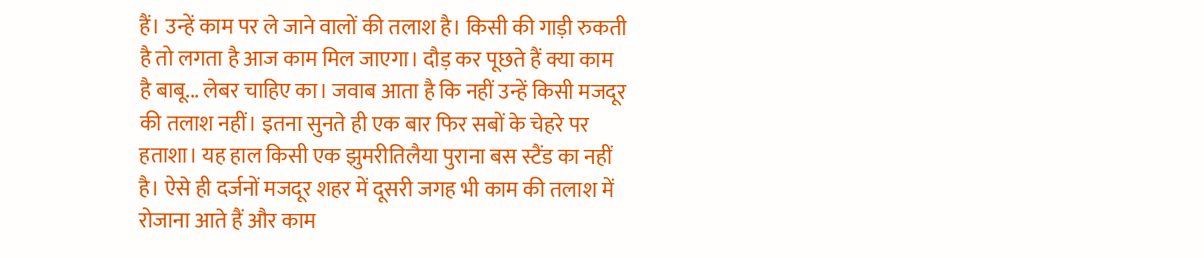हैं। उन्हें काम पर ले जाने वालों की तलाश है। किसी की गाड़ी रुकती है तो लगता है आज काम मिल जाएगा। दौड़ कर पूछते हैं क्या काम है बाबू... लेबर चाहिए का। जवाब आता है कि नहीं उन्हें किसी मजदूर की तलाश नहीं। इतना सुनते ही एक बार फिर सबों के चेहरे पर हताशा। यह हाल किसी एक झुमरीतिलैया पुराना बस स्टैंड का नहीं है। ऐसे ही दर्जनों मजदूर शहर में दूसरी जगह भी काम की तलाश में रोजाना आते हैं और काम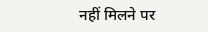नहीं मिलने पर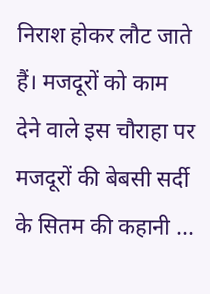निराश होकर लौट जाते हैं। मजदूरों को काम देने वाले इस चौराहा पर मजदूरों की बेबसी सर्दी के सितम की कहानी ...